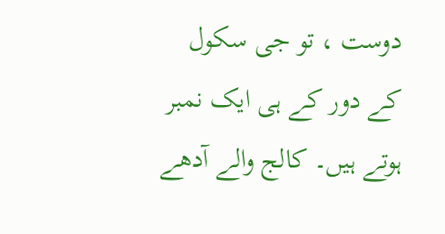دوست ، تو جی سکول کے دور کے ہی ایک نمبر ہوتے ہیں۔ کالج والے آدھے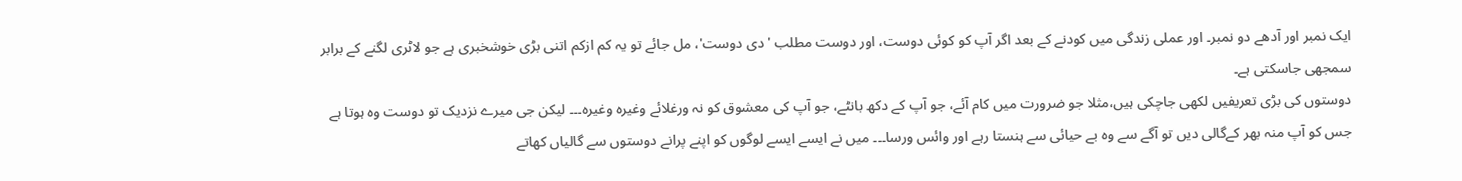ایک نمبر اور آدھے دو نمبر۔ اور عملی زندگی میں کودنے کے بعد اگر آپ کو کوئی دوست، اور دوست مطلب ' دی دوست'، مل جائے تو یہ کم ازکم اتنی بڑی خوشخبری ہے جو لاٹری لگنے کے برابر سمجھی جاسکتی ہے۔
دوستوں کی بڑی تعریفیں لکھی جاچکی ہیں،مثلا جو ضرورت میں کام آئے، جو آپ کے دکھ بانٹے، جو آپ کی معشوق کو نہ ورغلائے وغیرہ وغیرہ۔۔۔ لیکن جی میرے نزدیک تو دوست وہ ہوتا ہے جس کو آپ منہ بھر کےگالی دیں تو آگے سے وہ بے حیائی سے ہنستا رہے اور وائس ورسا۔۔۔ میں نے ایسے ایسے لوگوں کو اپنے پرانے دوستوں سے گالیاں کھاتے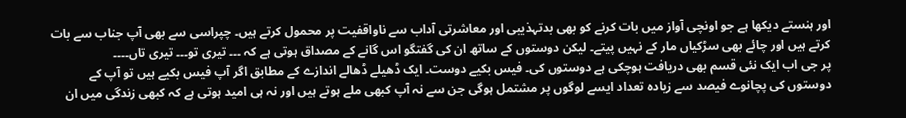اور ہنستے دیکھا ہے جو اونچی آواز میں بات کرنے کو بھی بدتہذیبی اور معاشرتی آداب سے ناواقفیت پر محمول کرتے ہیں۔ چپراسی سے بھی آپ جناب سے بات کرتے ہیں اور چائے بھی سڑکیاں مار کے نہیں پیتے۔ لیکن دوستوں کے ساتھ ان کی گفتگو اس گانے کے مصداق ہوتی ہے کہ ۔۔۔ تیری تو۔۔۔ تیری تاں۔۔۔۔
پر جی اب ایک نئی قسم بھی دریافت ہوچکی ہے دوستوں کی۔ فیس بکیے دوست۔ ایک ڈھیلے ڈھالے اندازے کے مطابق اگر آپ فیس بکیے ہیں تو آپ کے دوستوں کی پچانوے فیصد سے زیادہ تعداد ایسے لوگوں پر مشتمل ہوگی جن سے نہ آپ کبھی ملے ہوتے ہیں اور نہ ہی امید ہوتی ہے کہ کبھی زندگی میں ان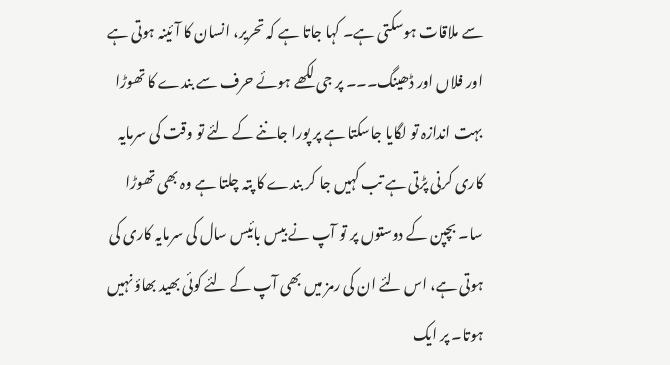سے ملاقات ہوسکتی ہے۔ کہا جاتا ہے کہ تحریر، انسان کا آئینہ ہوتی ہے اور فلاں اور ڈھینگ۔۔۔ پر جی لکھے ہوئے حرف سے بندے کا تھوڑا بہت اندازہ تو لگایا جاسکتا ہے پر پورا جاننے کے لئے تو وقت کی سرمایہ کاری کرنی پڑتی ہے تب کہیں جا کر بندے کا پتہ چلتا ہے وہ بھی تھوڑا سا۔ بچپن کے دوستوں پر تو آپ نے بیس بائیس سال کی سرمایہ کاری کی ہوتی ہے، اس لئے ان کی رمز میں بھی آپ کے لئے کوئی بھید بھاؤ نہیں ہوتا۔ پر ایک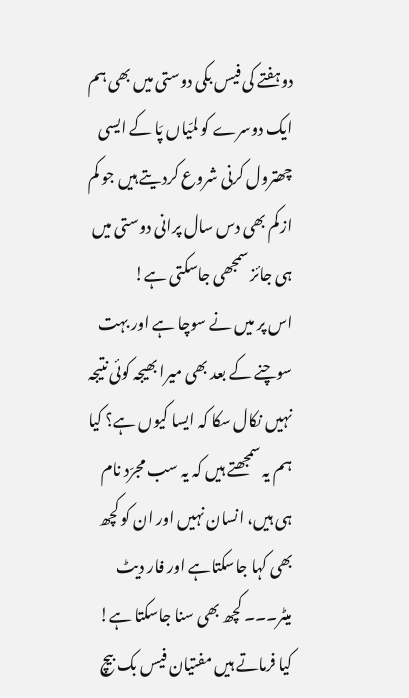دوہفتے کی فیس بکی دوستی میں بھی ہم ایک دوسرے کو لمّیاں پَا کے ایسی چھترول کرنی شروع کردیتے ہیں جو کم ازکم بھی دس سال پرانی دوستی میں ہی جائز سمجھی جاسکتی ہے!
اس پر میں نے سوچا ہے اور بہت سوچنے کے بعد بھی میرا بھیجہ کوئی نتیجہ نہیں نکال سکا کہ ایسا کیوں ہے؟ کیا ہم یہ سمجھتے ہیں کہ یہ سب مجرّد نام ہی ہیں، انسان نہیں اور ان کو کچھ بھی کہا جاسکتاہے اور فار دیٹ میٹر۔۔۔ کچھ بھی سنا جاسکتا ہے! کیا فرماتے ہیں مفتیان فیس بک بیچ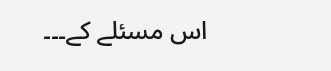اس مسئلے کے۔۔۔